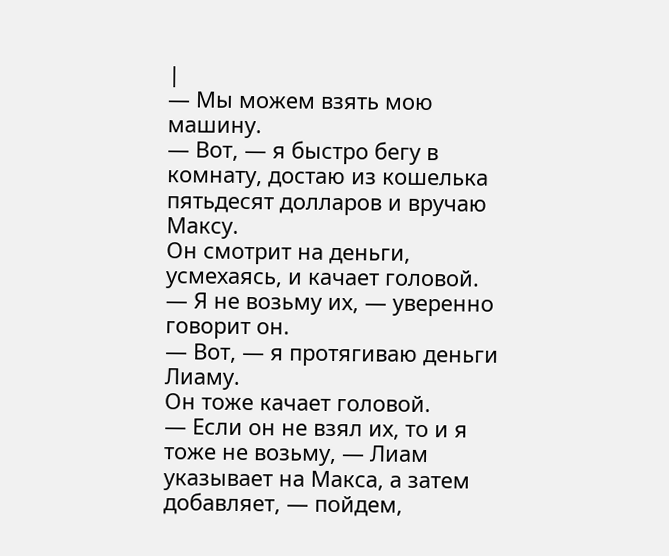|
— Мы можем взять мою машину.
— Вот, — я быстро бегу в комнату, достаю из кошелька пятьдесят долларов и вручаю Максу.
Он смотрит на деньги, усмехаясь, и качает головой.
— Я не возьму их, — уверенно говорит он.
— Вот, — я протягиваю деньги Лиаму.
Он тоже качает головой.
— Если он не взял их, то и я тоже не возьму, — Лиам указывает на Макса, а затем добавляет, — пойдем,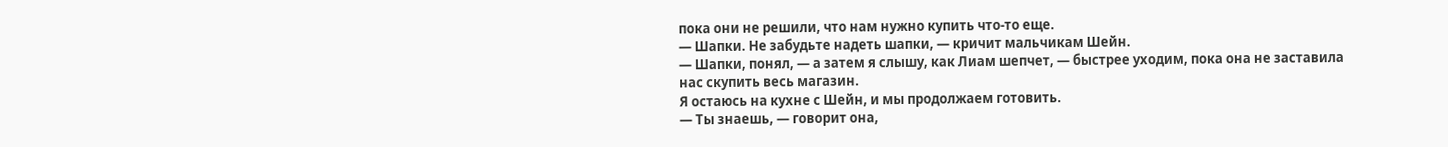пока они не решили, что нам нужно купить что-то еще.
— Шапки. Не забудьте надеть шапки, — кричит мальчикам Шейн.
— Шапки, понял, — а затем я слышу, как Лиам шепчет, — быстрее уходим, пока она не заставила нас скупить весь магазин.
Я остаюсь на кухне с Шейн, и мы продолжаем готовить.
— Ты знаешь, — говорит она,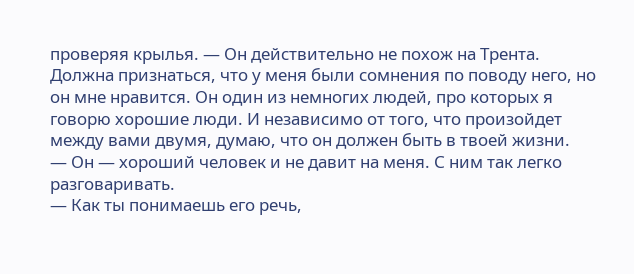проверяя крылья. — Он действительно не похож на Трента. Должна признаться, что у меня были сомнения по поводу него, но он мне нравится. Он один из немногих людей, про которых я говорю хорошие люди. И независимо от того, что произойдет между вами двумя, думаю, что он должен быть в твоей жизни.
— Он — хороший человек и не давит на меня. С ним так легко разговаривать.
— Как ты понимаешь его речь,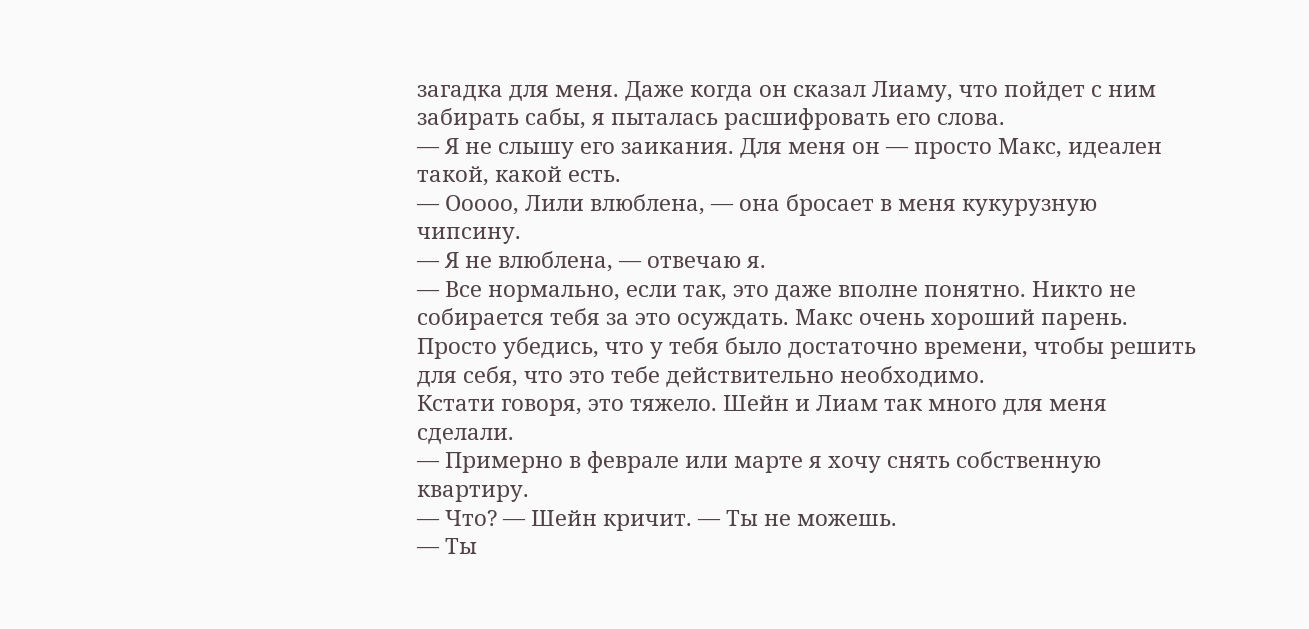загадка для меня. Даже когда он сказал Лиаму, что пойдет с ним забирать сабы, я пыталась расшифровать его слова.
— Я не слышу его заикания. Для меня он — просто Макс, идеален такой, какой есть.
— Ооооо, Лили влюблена, — она бросает в меня кукурузную чипсину.
— Я не влюблена, — отвечаю я.
— Все нормально, если так, это даже вполне понятно. Никто не собирается тебя за это осуждать. Макс очень хороший парень. Просто убедись, что у тебя было достаточно времени, чтобы решить для себя, что это тебе действительно необходимо.
Кстати говоря, это тяжело. Шейн и Лиам так много для меня сделали.
— Примерно в феврале или марте я хочу снять собственную квартиру.
— Что? — Шейн кричит. — Ты не можешь.
— Ты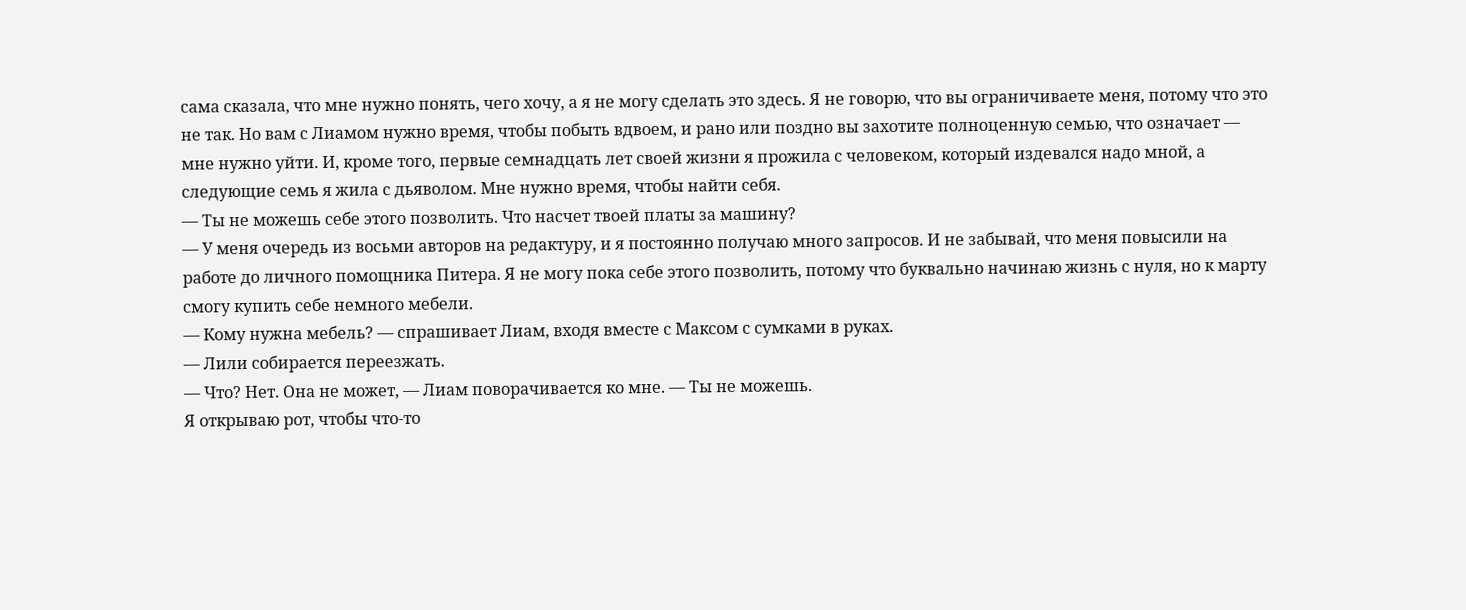сама сказала, что мне нужно понять, чего хочу, а я не могу сделать это здесь. Я не говорю, что вы ограничиваете меня, потому что это не так. Но вам с Лиамом нужно время, чтобы побыть вдвоем, и рано или поздно вы захотите полноценную семью, что означает — мне нужно уйти. И, кроме того, первые семнадцать лет своей жизни я прожила с человеком, который издевался надо мной, а следующие семь я жила с дьяволом. Мне нужно время, чтобы найти себя.
— Ты не можешь себе этого позволить. Что насчет твоей платы за машину?
— У меня очередь из восьми авторов на редактуру, и я постоянно получаю много запросов. И не забывай, что меня повысили на работе до личного помощника Питера. Я не могу пока себе этого позволить, потому что буквально начинаю жизнь с нуля, но к марту смогу купить себе немного мебели.
— Кому нужна мебель? — спрашивает Лиам, входя вместе с Максом с сумками в руках.
— Лили собирается переезжать.
— Что? Нет. Она не может, — Лиам поворачивается ко мне. — Ты не можешь.
Я открываю рот, чтобы что-то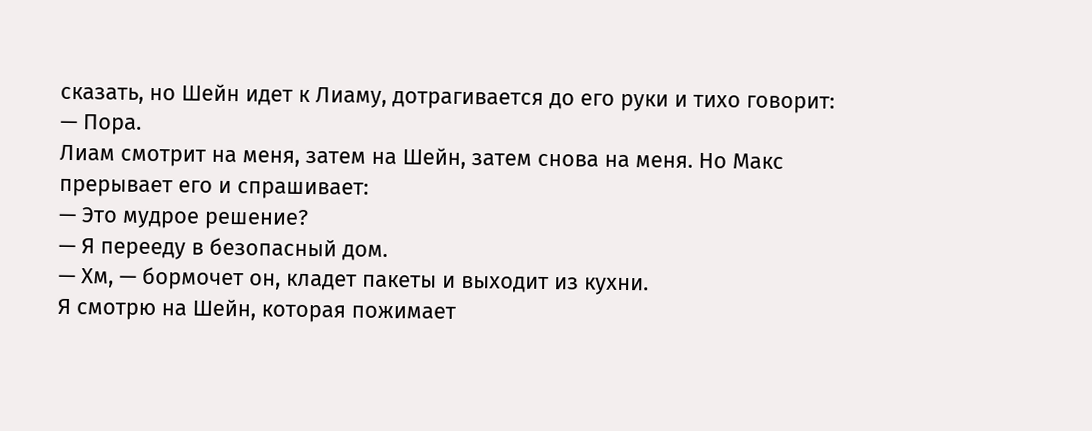сказать, но Шейн идет к Лиаму, дотрагивается до его руки и тихо говорит:
— Пора.
Лиам смотрит на меня, затем на Шейн, затем снова на меня. Но Макс прерывает его и спрашивает:
— Это мудрое решение?
— Я перееду в безопасный дом.
— Хм, — бормочет он, кладет пакеты и выходит из кухни.
Я смотрю на Шейн, которая пожимает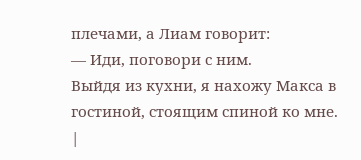плечами, а Лиам говорит:
— Иди, поговори с ним.
Выйдя из кухни, я нахожу Макса в гостиной, стоящим спиной ко мне. |